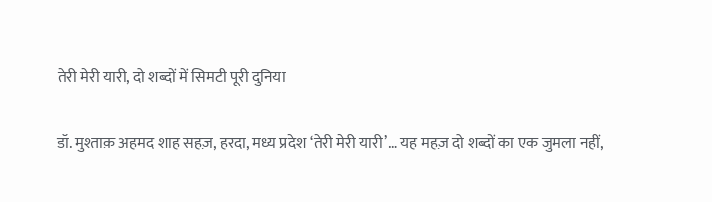तेरी मेरी यारी, दो शब्दों में सिमटी पूरी दुनिया

डॉ. मुश्ताक़ अहमद शाह सहज़, हरदा, मध्य प्रदेश ‘तेरी मेरी यारी’… यह महज़ दो शब्दों का एक जुमला नहीं,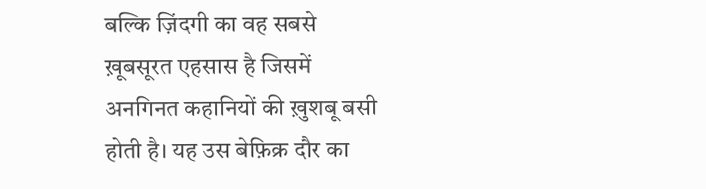बल्कि ज़िंदगी का वह सबसे ख़ूबसूरत एहसास है जिसमें अनगिनत कहानियों की ख़ुशबू बसी होती है। यह उस बेफ़िक्र दौर का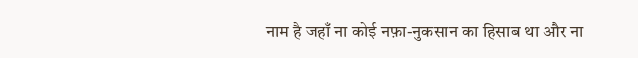नाम है जहाँ ना कोई नफ़ा-नुकसान का हिसाब था और ना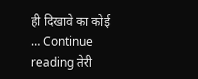ही दिखावे का कोई … Continue reading तेरी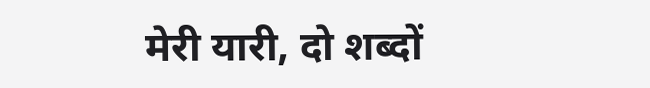मेरी यारी, दो शब्दों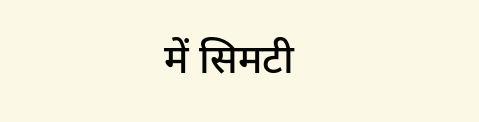में सिमटी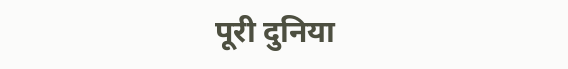पूरी दुनिया